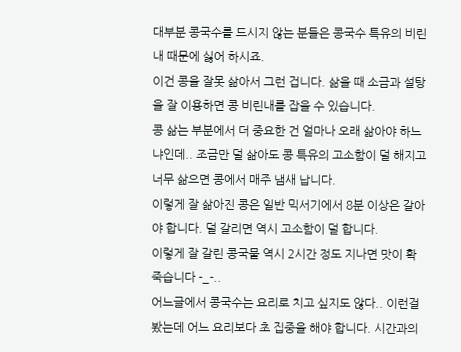대부분 콩국수를 드시지 않는 분들은 콩국수 특유의 비린내 때문에 싫어 하시죠.
이건 콩을 잘못 삶아서 그런 겁니다. 삶을 때 소금과 설탕을 잘 이용하면 콩 비린내를 잡을 수 있습니다.
콩 삶는 부분에서 더 중요한 건 얼마나 오래 삶아야 하느냐인데.. 조금만 덜 삶아도 콩 특유의 고소함이 덜 해지고
너무 삶으면 콩에서 매주 냄새 납니다.
이렇게 잘 삶아진 콩은 일반 믹서기에서 8분 이상은 갈아야 합니다. 덜 갈리면 역시 고소함이 덜 합니다.
이렇게 잘 갈린 콩국물 역시 2시간 정도 지나면 맛이 확 죽습니다 -_-..
어느글에서 콩국수는 요리로 치고 싶지도 않다.. 이런걸 봤는데 어느 요리보다 초 집중을 해야 합니다. 시간과의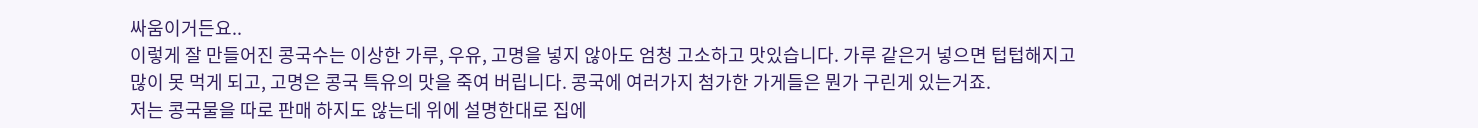싸움이거든요..
이렇게 잘 만들어진 콩국수는 이상한 가루, 우유, 고명을 넣지 않아도 엄청 고소하고 맛있습니다. 가루 같은거 넣으면 텁텁해지고
많이 못 먹게 되고, 고명은 콩국 특유의 맛을 죽여 버립니다. 콩국에 여러가지 첨가한 가게들은 뭔가 구린게 있는거죠.
저는 콩국물을 따로 판매 하지도 않는데 위에 설명한대로 집에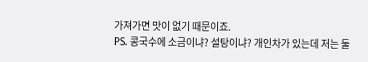가져가면 맛이 없기 때문이죠.
PS. 콩국수에 소금이냐? 설탕이냐? 개인차가 있는데 저는 둘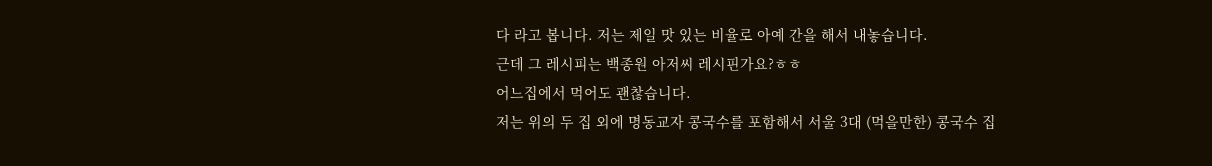다 라고 봅니다. 저는 제일 맛 있는 비율로 아예 간을 해서 내놓습니다.
근데 그 레시피는 백종원 아저씨 레시핀가요?ㅎㅎ
어느집에서 먹어도 괜찮습니다.
저는 위의 두 집 외에 명동교자 콩국수를 포함해서 서울 3대 (먹을만한) 콩국수 집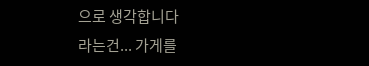으로 생각합니다
라는건... 가게를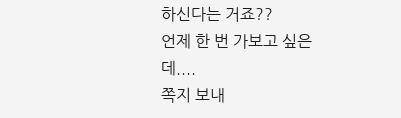하신다는 거죠??
언제 한 번 가보고 싶은데....
쪽지 보내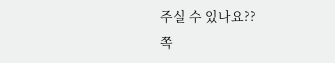주실 수 있나요??
쪽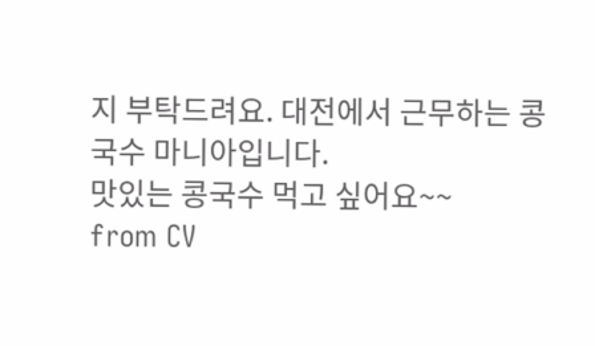지 부탁드려요. 대전에서 근무하는 콩국수 마니아입니다.
맛있는 콩국수 먹고 싶어요~~
from CV